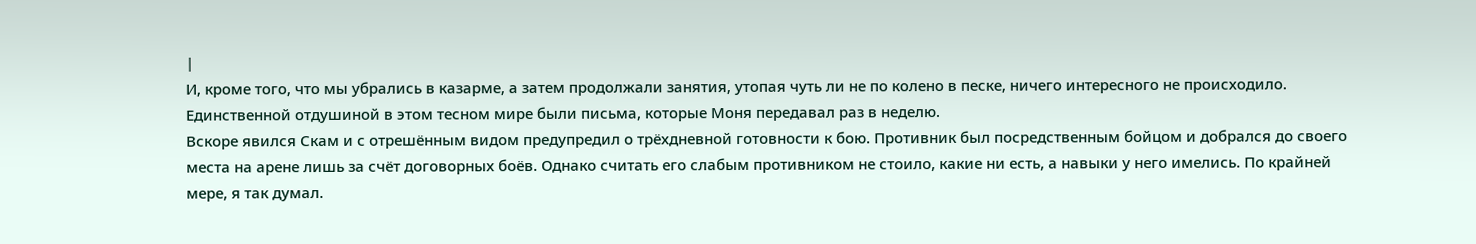|
И, кроме того, что мы убрались в казарме, а затем продолжали занятия, утопая чуть ли не по колено в песке, ничего интересного не происходило.
Единственной отдушиной в этом тесном мире были письма, которые Моня передавал раз в неделю.
Вскоре явился Скам и с отрешённым видом предупредил о трёхдневной готовности к бою. Противник был посредственным бойцом и добрался до своего места на арене лишь за счёт договорных боёв. Однако считать его слабым противником не стоило, какие ни есть, а навыки у него имелись. По крайней мере, я так думал.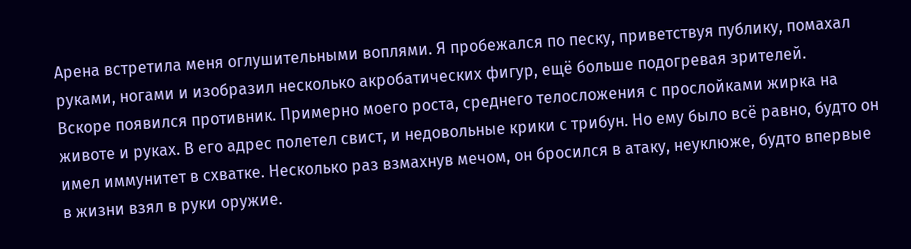Арена встретила меня оглушительными воплями. Я пробежался по песку, приветствуя публику, помахал руками, ногами и изобразил несколько акробатических фигур, ещё больше подогревая зрителей.
Вскоре появился противник. Примерно моего роста, среднего телосложения с прослойками жирка на животе и руках. В его адрес полетел свист, и недовольные крики с трибун. Но ему было всё равно, будто он имел иммунитет в схватке. Несколько раз взмахнув мечом, он бросился в атаку, неуклюже, будто впервые в жизни взял в руки оружие.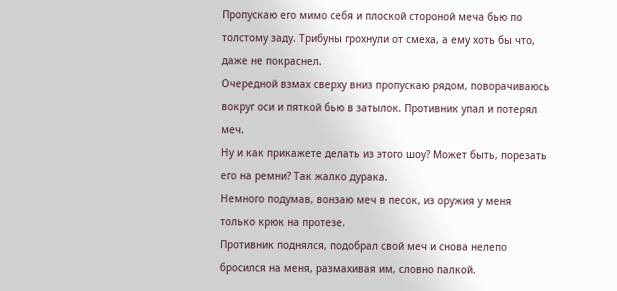Пропускаю его мимо себя и плоской стороной меча бью по толстому заду. Трибуны грохнули от смеха, а ему хоть бы что, даже не покраснел.
Очередной взмах сверху вниз пропускаю рядом, поворачиваюсь вокруг оси и пяткой бью в затылок. Противник упал и потерял меч.
Ну и как прикажете делать из этого шоу? Может быть, порезать его на ремни? Так жалко дурака.
Немного подумав, вонзаю меч в песок, из оружия у меня только крюк на протезе.
Противник поднялся, подобрал свой меч и снова нелепо бросился на меня, размахивая им, словно палкой.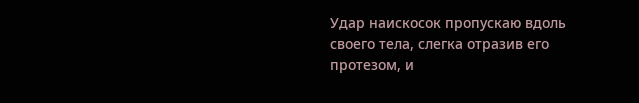Удар наискосок пропускаю вдоль своего тела, слегка отразив его протезом, и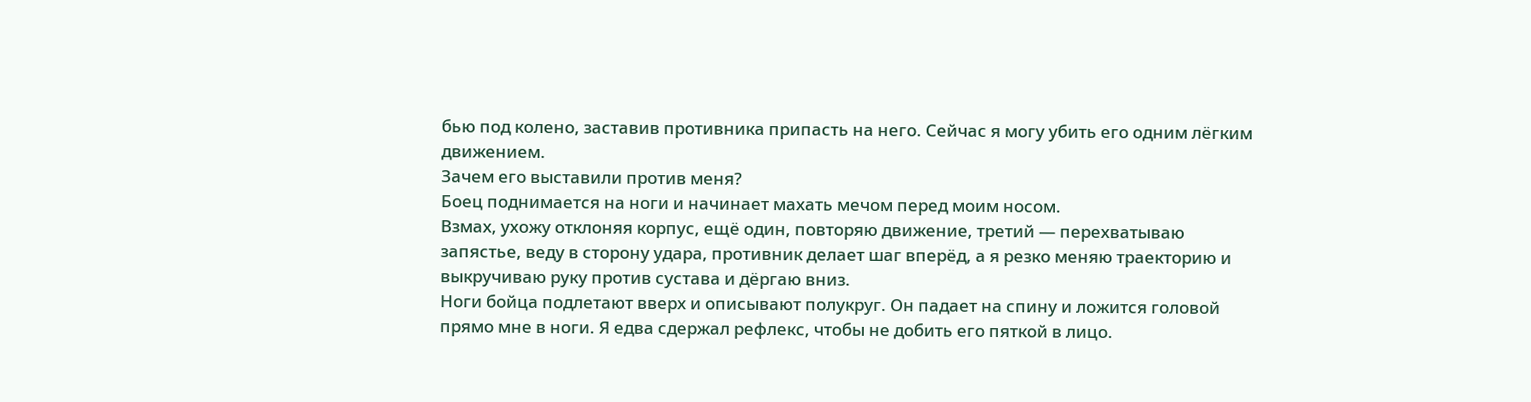бью под колено, заставив противника припасть на него. Сейчас я могу убить его одним лёгким движением.
Зачем его выставили против меня?
Боец поднимается на ноги и начинает махать мечом перед моим носом.
Взмах, ухожу отклоняя корпус, ещё один, повторяю движение, третий — перехватываю запястье, веду в сторону удара, противник делает шаг вперёд, а я резко меняю траекторию и выкручиваю руку против сустава и дёргаю вниз.
Ноги бойца подлетают вверх и описывают полукруг. Он падает на спину и ложится головой прямо мне в ноги. Я едва сдержал рефлекс, чтобы не добить его пяткой в лицо.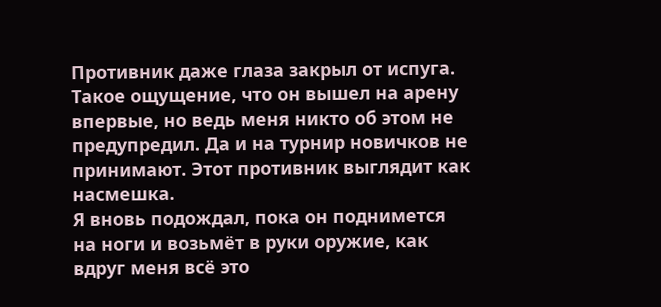Противник даже глаза закрыл от испуга.
Такое ощущение, что он вышел на арену впервые, но ведь меня никто об этом не предупредил. Да и на турнир новичков не принимают. Этот противник выглядит как насмешка.
Я вновь подождал, пока он поднимется на ноги и возьмёт в руки оружие, как вдруг меня всё это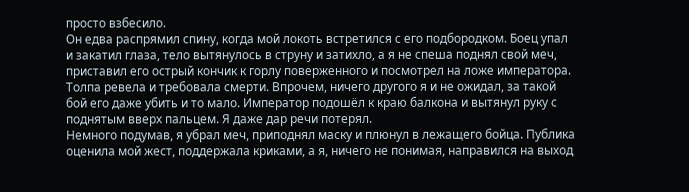просто взбесило.
Он едва распрямил спину, когда мой локоть встретился с его подбородком. Боец упал и закатил глаза, тело вытянулось в струну и затихло, а я не спеша поднял свой меч, приставил его острый кончик к горлу поверженного и посмотрел на ложе императора.
Толпа ревела и требовала смерти. Впрочем, ничего другого я и не ожидал, за такой бой его даже убить и то мало. Император подошёл к краю балкона и вытянул руку с поднятым вверх пальцем. Я даже дар речи потерял.
Немного подумав, я убрал меч, приподнял маску и плюнул в лежащего бойца. Публика оценила мой жест, поддержала криками, а я, ничего не понимая, направился на выход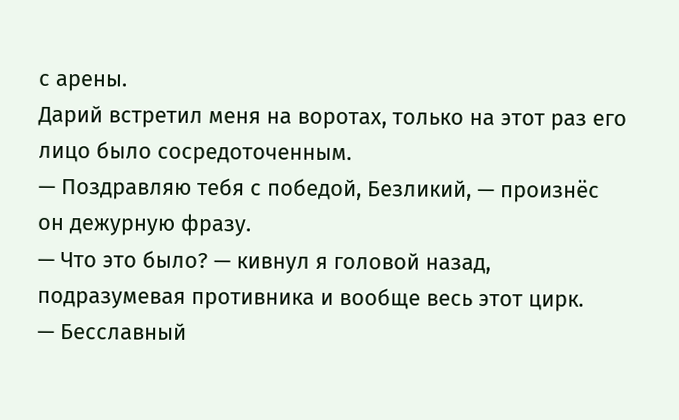с арены.
Дарий встретил меня на воротах, только на этот раз его лицо было сосредоточенным.
— Поздравляю тебя с победой, Безликий, — произнёс он дежурную фразу.
— Что это было? — кивнул я головой назад, подразумевая противника и вообще весь этот цирк.
— Бесславный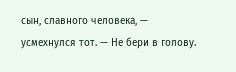сын, славного человека, — усмехнулся тот. — Не бери в голову.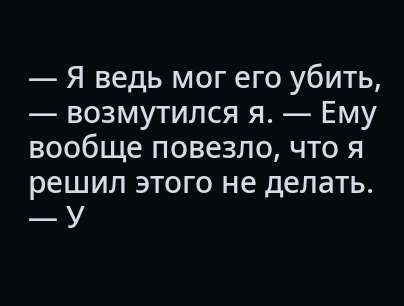— Я ведь мог его убить, — возмутился я. — Ему вообще повезло, что я решил этого не делать.
— У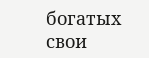богатых свои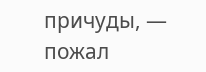причуды, — пожал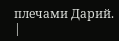плечами Дарий. |